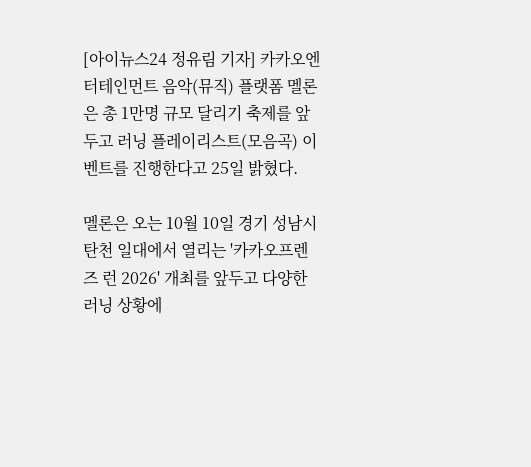[아이뉴스24 정유림 기자] 카카오엔터테인먼트 음악(뮤직) 플랫폼 멜론은 총 1만명 규모 달리기 축제를 앞두고 러닝 플레이리스트(모음곡) 이벤트를 진행한다고 25일 밝혔다.

멜론은 오는 10월 10일 경기 성남시 탄천 일대에서 열리는 '카카오프렌즈 런 2026' 개최를 앞두고 다양한 러닝 상황에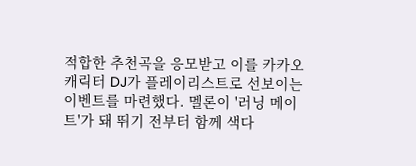적합한 추천곡을 응모받고 이를 카카오 캐릭터 DJ가 플레이리스트로 선보이는 이벤트를 마련했다. 멜론이 '러닝 메이트'가 돼 뛰기 전부터 함께 색다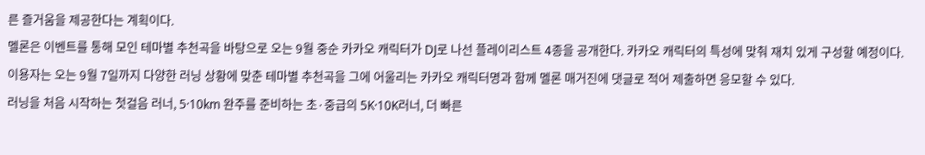른 즐거움을 제공한다는 계획이다.
멜론은 이벤트를 통해 모인 테마별 추천곡을 바탕으로 오는 9월 중순 카카오 캐릭터가 DJ로 나선 플레이리스트 4종을 공개한다. 카카오 캐릭터의 특성에 맞춰 재치 있게 구성할 예정이다.
이용자는 오는 9월 7일까지 다양한 러닝 상황에 맞춘 테마별 추천곡을 그에 어울리는 카카오 캐릭터명과 함께 멜론 매거진에 댓글로 적어 제출하면 응모할 수 있다.
러닝을 처음 시작하는 첫걸음 러너, 5·10km 완주를 준비하는 초·중급의 5K·10K러너, 더 빠른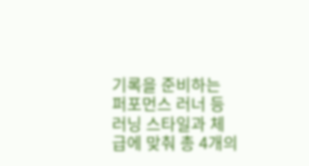기록을 준비하는 퍼포먼스 러너 등 러닝 스타일과 체급에 맞춰 총 4개의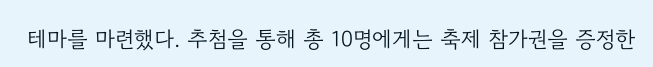테마를 마련했다. 추첨을 통해 총 10명에게는 축제 참가권을 증정한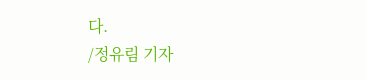다.
/정유림 기자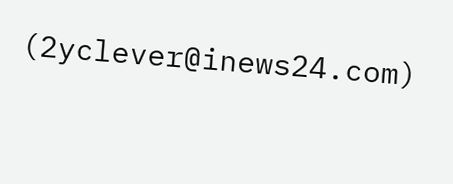(2yclever@inews24.com)